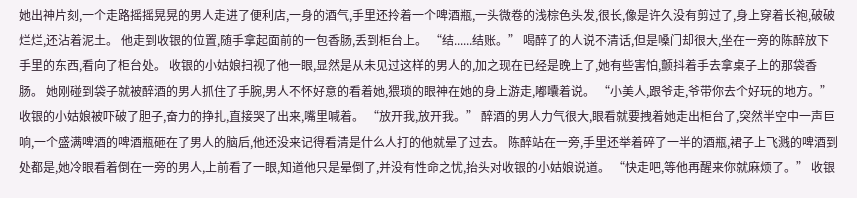她出神片刻,一个走路摇摇晃晃的男人走进了便利店,一身的酒气,手里还拎着一个啤酒瓶,一头微卷的浅棕色头发,很长,像是许久没有剪过了,身上穿着长袍,破破烂烂,还沾着泥土。 他走到收银的位置,随手拿起面前的一包香肠,丢到柜台上。 “结......结账。” 喝醉了的人说不清话,但是嗓门却很大,坐在一旁的陈醉放下手里的东西,看向了柜台处。 收银的小姑娘扫视了他一眼,显然是从未见过这样的男人的,加之现在已经是晚上了,她有些害怕,颤抖着手去拿桌子上的那袋香肠。 她刚碰到袋子就被醉酒的男人抓住了手腕,男人不怀好意的看着她,猥琐的眼神在她的身上游走,嘟囔着说。 “小美人,跟爷走,爷带你去个好玩的地方。” 收银的小姑娘被吓破了胆子,奋力的挣扎,直接哭了出来,嘴里喊着。 “放开我,放开我。” 醉酒的男人力气很大,眼看就要拽着她走出柜台了,突然半空中一声巨响,一个盛满啤酒的啤酒瓶砸在了男人的脑后,他还没来记得看清是什么人打的他就晕了过去。 陈醉站在一旁,手里还举着碎了一半的酒瓶,裙子上飞溅的啤酒到处都是,她冷眼看着倒在一旁的男人,上前看了一眼,知道他只是晕倒了,并没有性命之忧,抬头对收银的小姑娘说道。 “快走吧,等他再醒来你就麻烦了。” 收银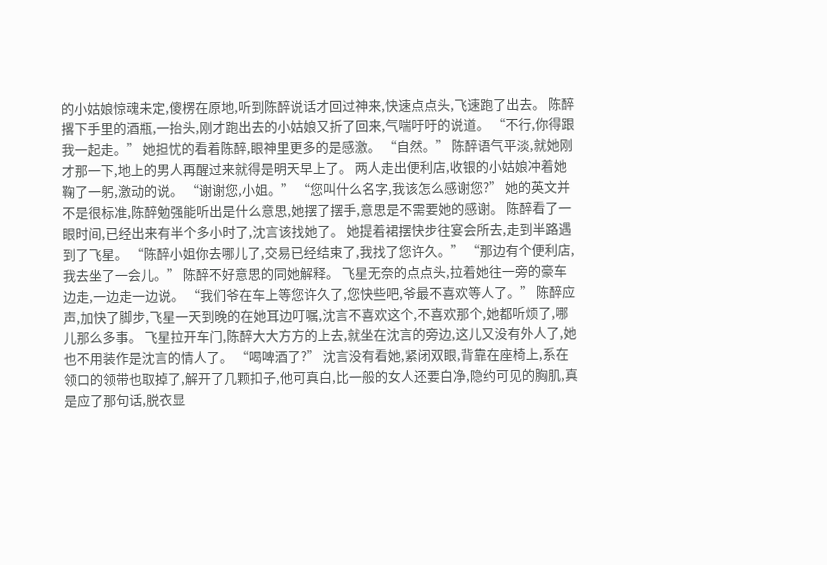的小姑娘惊魂未定,傻楞在原地,听到陈醉说话才回过神来,快速点点头,飞速跑了出去。 陈醉撂下手里的酒瓶,一抬头,刚才跑出去的小姑娘又折了回来,气喘吁吁的说道。 “不行,你得跟我一起走。” 她担忧的看着陈醉,眼神里更多的是感激。 “自然。” 陈醉语气平淡,就她刚才那一下,地上的男人再醒过来就得是明天早上了。 两人走出便利店,收银的小姑娘冲着她鞠了一躬,激动的说。 “谢谢您,小姐。” “您叫什么名字,我该怎么感谢您?” 她的英文并不是很标准,陈醉勉强能听出是什么意思,她摆了摆手,意思是不需要她的感谢。 陈醉看了一眼时间,已经出来有半个多小时了,沈言该找她了。 她提着裙摆快步往宴会所去,走到半路遇到了飞星。 “陈醉小姐你去哪儿了,交易已经结束了,我找了您许久。” “那边有个便利店,我去坐了一会儿。” 陈醉不好意思的同她解释。 飞星无奈的点点头,拉着她往一旁的豪车边走,一边走一边说。 “我们爷在车上等您许久了,您快些吧,爷最不喜欢等人了。” 陈醉应声,加快了脚步,飞星一天到晚的在她耳边叮嘱,沈言不喜欢这个,不喜欢那个,她都听烦了,哪儿那么多事。 飞星拉开车门,陈醉大大方方的上去,就坐在沈言的旁边,这儿又没有外人了,她也不用装作是沈言的情人了。 “喝啤酒了?” 沈言没有看她,紧闭双眼,背靠在座椅上,系在领口的领带也取掉了,解开了几颗扣子,他可真白,比一般的女人还要白净,隐约可见的胸肌,真是应了那句话,脱衣显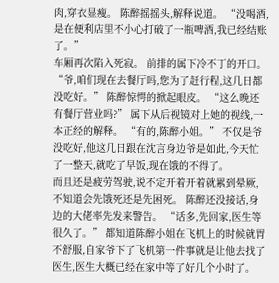肉,穿衣显瘦。 陈醉摇摇头,解释说道。 “没喝酒,是在便利店里不小心打破了一瓶啤酒,我已经结账了。”
车厢再次陷入死寂。 前排的属下冷不丁的开口。 “爷,咱们现在去餐厅吗,您为了赶行程,这几日都没吃好。” 陈醉惊愕的掀起眼皮。 “这么晚还有餐厅营业吗?” 属下从后视镜对上她的视线,一本正经的解释。 “有的,陈醉小姐。” 不仅是爷没吃好,他这几日跟在沈言身边爷是如此,今天忙了一整天,就吃了早饭,现在饿的不得了。
而且还是疲劳驾驶,说不定开着开着就累到晕厥,不知道会先饿死还是先困死。 陈醉还没接话,身边的大佬率先发来警告。 “话多,先回家,医生等很久了。” 都知道陈醉小姐在飞机上的时候就胃不舒服,自家爷下了飞机第一件事就是让他去找了医生,医生大概已经在家中等了好几个小时了。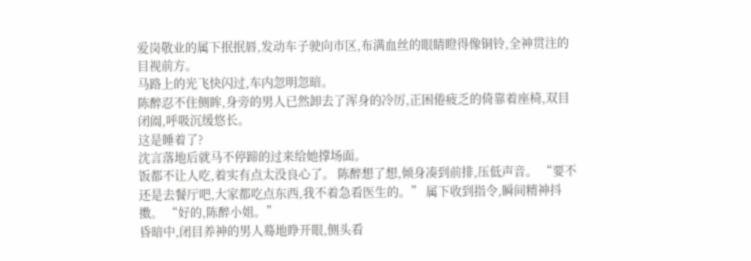爱岗敬业的属下抿抿唇,发动车子驶向市区,布满血丝的眼睛瞪得像铜铃,全神贯注的目视前方。
马路上的光飞快闪过,车内忽明忽暗。
陈醉忍不住侧眸,身旁的男人已然卸去了浑身的冷厉,正困倦疲乏的倚靠着座椅,双目闭阖,呼吸沉缓悠长。
这是睡着了?
沈言落地后就马不停蹄的过来给她撑场面。
饭都不让人吃,着实有点太没良心了。 陈醉想了想,倾身凑到前排,压低声音。 “要不还是去餐厅吧,大家都吃点东西,我不着急看医生的。” 属下收到指令,瞬间精神抖擞。 “好的,陈醉小姐。”
昏暗中,闭目养神的男人蓦地睁开眼,侧头看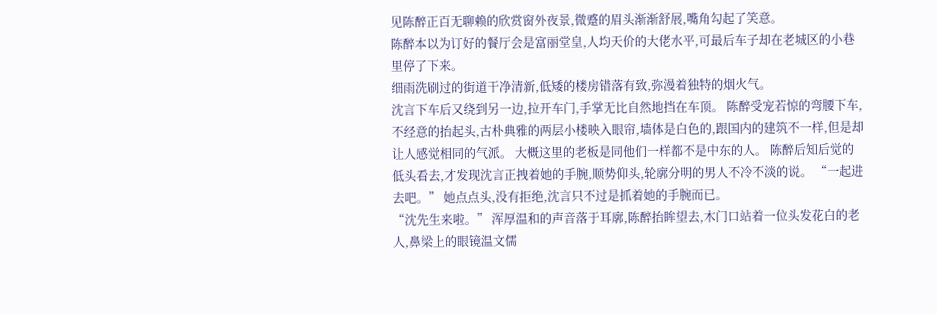见陈醉正百无聊赖的欣赏窗外夜景,微蹙的眉头渐渐舒展,嘴角勾起了笑意。
陈醉本以为订好的餐厅会是富丽堂皇,人均天价的大佬水平,可最后车子却在老城区的小巷里停了下来。
细雨洗刷过的街道干净清新,低矮的楼房错落有致,弥漫着独特的烟火气。
沈言下车后又绕到另一边,拉开车门,手掌无比自然地挡在车顶。 陈醉受宠若惊的弯腰下车,不经意的抬起头,古朴典雅的两层小楼映入眼帘,墙体是白色的,跟国内的建筑不一样,但是却让人感觉相同的气派。 大概这里的老板是同他们一样都不是中东的人。 陈醉后知后觉的低头看去,才发现沈言正拽着她的手腕,顺势仰头,轮廓分明的男人不冷不淡的说。 “一起进去吧。” 她点点头,没有拒绝,沈言只不过是抓着她的手腕而已。
“沈先生来啦。” 浑厚温和的声音落于耳廓,陈醉抬眸望去,木门口站着一位头发花白的老人,鼻梁上的眼镜温文儒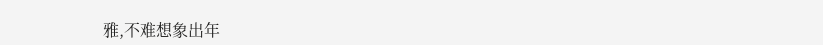雅,不难想象出年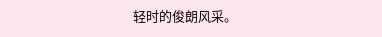轻时的俊朗风采。